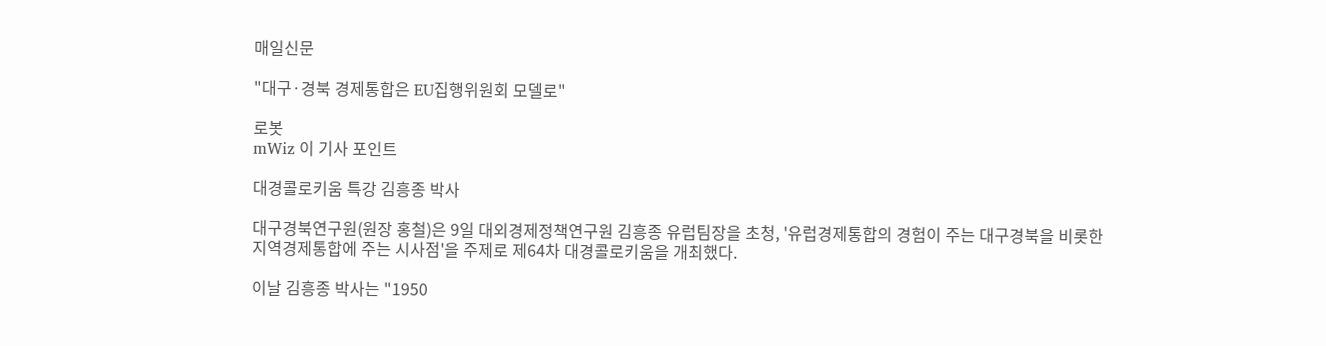매일신문

"대구·경북 경제통합은 EU집행위원회 모델로"

로봇
mWiz 이 기사 포인트

대경콜로키움 특강 김흥종 박사

대구경북연구원(원장 홍철)은 9일 대외경제정책연구원 김흥종 유럽팀장을 초청, '유럽경제통합의 경험이 주는 대구경북을 비롯한 지역경제통합에 주는 시사점'을 주제로 제64차 대경콜로키움을 개최했다.

이날 김흥종 박사는 "1950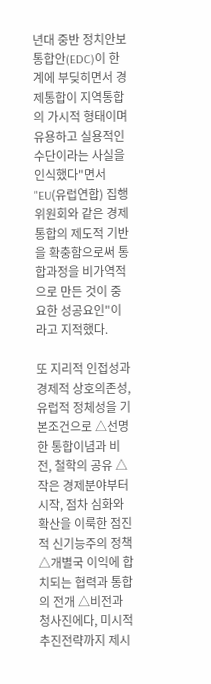년대 중반 정치안보통합안(EDC)이 한계에 부딪히면서 경제통합이 지역통합의 가시적 형태이며 유용하고 실용적인 수단이라는 사실을 인식했다"면서 "EU(유럽연합) 집행위원회와 같은 경제통합의 제도적 기반을 확충함으로써 통합과정을 비가역적으로 만든 것이 중요한 성공요인"이라고 지적했다.

또 지리적 인접성과 경제적 상호의존성, 유럽적 정체성을 기본조건으로 △선명한 통합이념과 비전, 철학의 공유 △작은 경제분야부터 시작, 점차 심화와 확산을 이룩한 점진적 신기능주의 정책 △개별국 이익에 합치되는 협력과 통합의 전개 △비전과 청사진에다, 미시적 추진전략까지 제시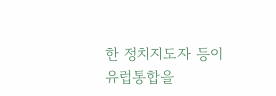한 정치지도자 등이 유럽통합을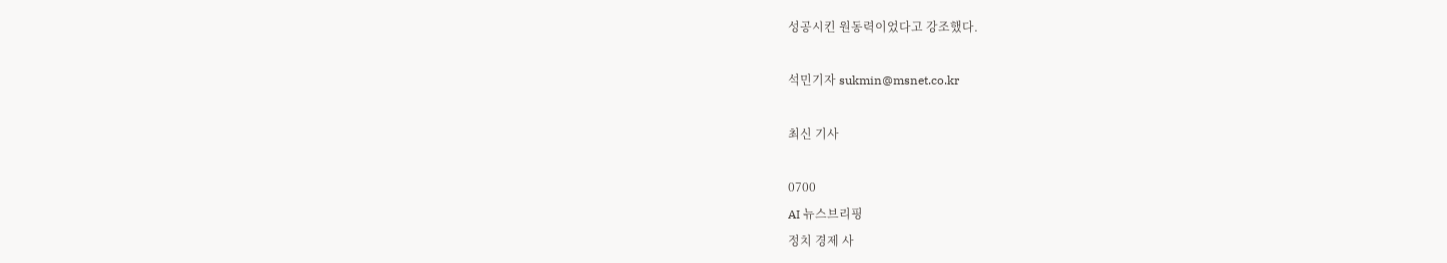성공시킨 원동력이었다고 강조했다.

석민기자 sukmin@msnet.co.kr

최신 기사

0700
AI 뉴스브리핑
정치 경제 사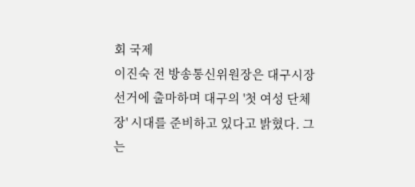회 국제
이진숙 전 방송통신위원장은 대구시장 선거에 출마하며 대구의 '첫 여성 단체장' 시대를 준비하고 있다고 밝혔다. 그는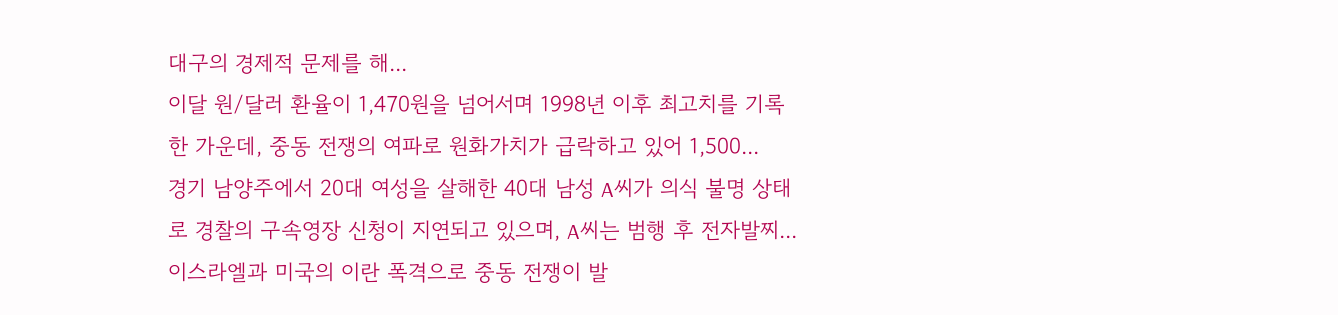대구의 경제적 문제를 해...
이달 원/달러 환율이 1,470원을 넘어서며 1998년 이후 최고치를 기록한 가운데, 중동 전쟁의 여파로 원화가치가 급락하고 있어 1,500...
경기 남양주에서 20대 여성을 살해한 40대 남성 A씨가 의식 불명 상태로 경찰의 구속영장 신청이 지연되고 있으며, A씨는 범행 후 전자발찌...
이스라엘과 미국의 이란 폭격으로 중동 전쟁이 발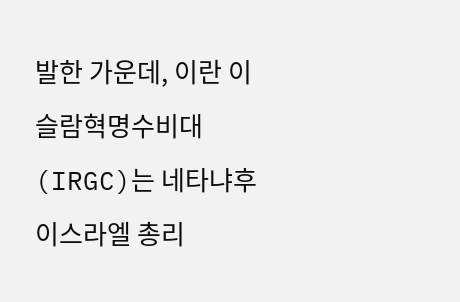발한 가운데, 이란 이슬람혁명수비대(IRGC)는 네타냐후 이스라엘 총리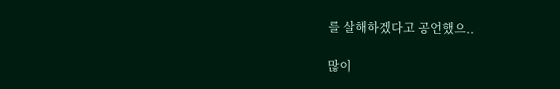를 살해하겠다고 공언했으..

많이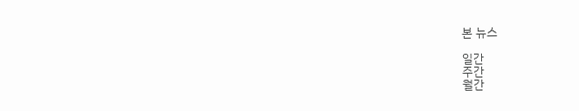본 뉴스

일간
주간
월간